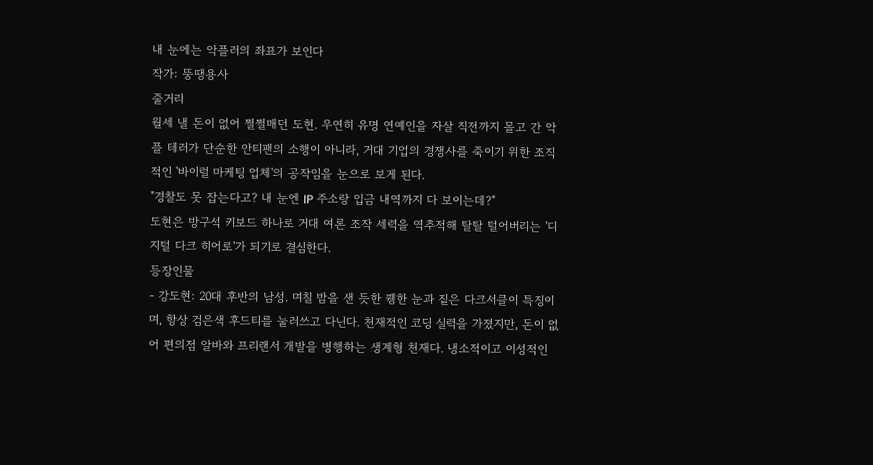내 눈에는 악플러의 좌표가 보인다
작가: 뚱땡용사
줄거리
월세 낼 돈이 없어 쩔쩔매던 도현. 우연히 유명 연예인을 자살 직전까지 몰고 간 악플 테러가 단순한 안티팬의 소행이 아니라, 거대 기업의 경쟁사를 죽이기 위한 조직적인 '바이럴 마케팅 업체'의 공작임을 눈으로 보게 된다.
"경찰도 못 잡는다고? 내 눈엔 IP 주소랑 입금 내역까지 다 보이는데?"
도현은 방구석 키보드 하나로 거대 여론 조작 세력을 역추적해 탈탈 털어버리는 '디지털 다크 히어로'가 되기로 결심한다.
등장인물
- 강도현: 20대 후반의 남성. 며칠 밤을 샌 듯한 퀭한 눈과 짙은 다크서클이 특징이며, 항상 검은색 후드티를 눌러쓰고 다닌다. 천재적인 코딩 실력을 가졌지만, 돈이 없어 편의점 알바와 프리랜서 개발을 병행하는 생계형 천재다. 냉소적이고 이성적인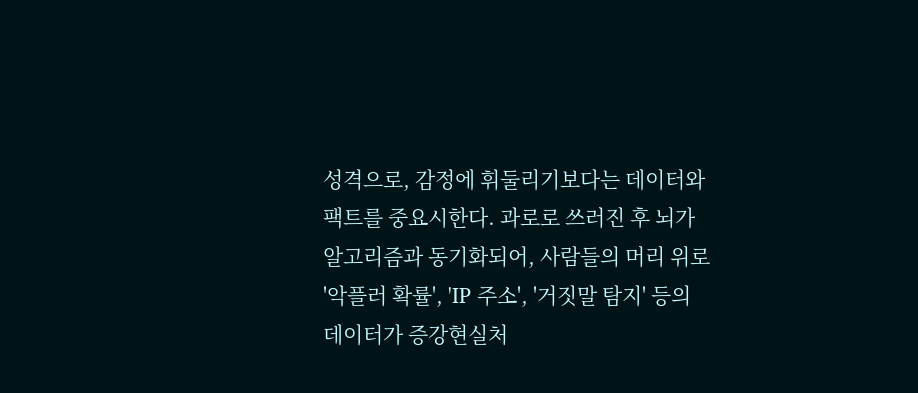성격으로, 감정에 휘둘리기보다는 데이터와 팩트를 중요시한다. 과로로 쓰러진 후 뇌가 알고리즘과 동기화되어, 사람들의 머리 위로 '악플러 확률', 'IP 주소', '거짓말 탐지' 등의 데이터가 증강현실처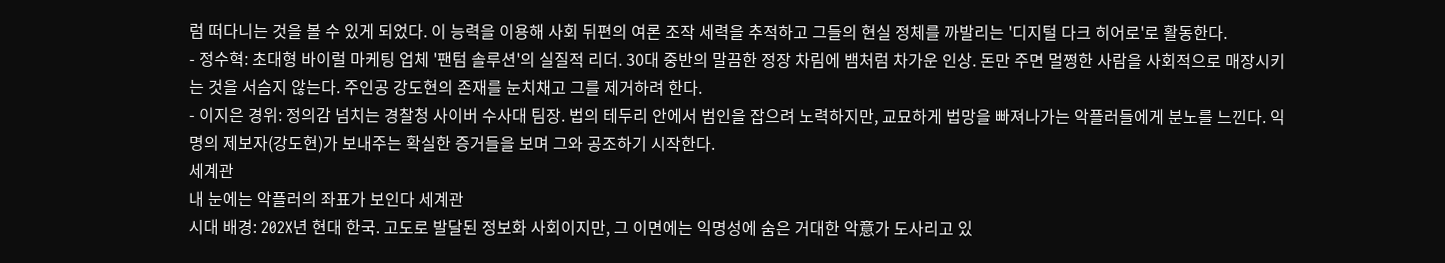럼 떠다니는 것을 볼 수 있게 되었다. 이 능력을 이용해 사회 뒤편의 여론 조작 세력을 추적하고 그들의 현실 정체를 까발리는 '디지털 다크 히어로'로 활동한다.
- 정수혁: 초대형 바이럴 마케팅 업체 '팬텀 솔루션'의 실질적 리더. 30대 중반의 말끔한 정장 차림에 뱀처럼 차가운 인상. 돈만 주면 멀쩡한 사람을 사회적으로 매장시키는 것을 서슴지 않는다. 주인공 강도현의 존재를 눈치채고 그를 제거하려 한다.
- 이지은 경위: 정의감 넘치는 경찰청 사이버 수사대 팀장. 법의 테두리 안에서 범인을 잡으려 노력하지만, 교묘하게 법망을 빠져나가는 악플러들에게 분노를 느낀다. 익명의 제보자(강도현)가 보내주는 확실한 증거들을 보며 그와 공조하기 시작한다.
세계관
내 눈에는 악플러의 좌표가 보인다 세계관
시대 배경: 202X년 현대 한국. 고도로 발달된 정보화 사회이지만, 그 이면에는 익명성에 숨은 거대한 악意가 도사리고 있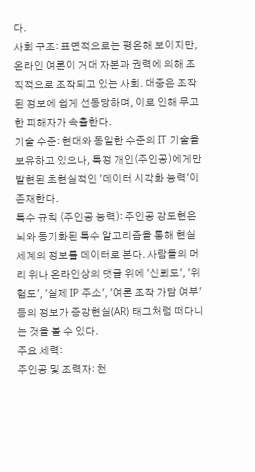다.
사회 구조: 표면적으로는 평온해 보이지만, 온라인 여론이 거대 자본과 권력에 의해 조직적으로 조작되고 있는 사회. 대중은 조작된 정보에 쉽게 선동당하며, 이로 인해 무고한 피해자가 속출한다.
기술 수준: 현대와 동일한 수준의 IT 기술을 보유하고 있으나, 특정 개인(주인공)에게만 발현된 초현실적인 '데이터 시각화 능력'이 존재한다.
특수 규칙 (주인공 능력): 주인공 강도현은 뇌와 동기화된 특수 알고리즘을 통해 현실 세계의 정보를 데이터로 본다. 사람들의 머리 위나 온라인상의 댓글 위에 '신뢰도', '위험도', '실제 IP 주소', '여론 조작 가담 여부' 등의 정보가 증강현실(AR) 태그처럼 떠다니는 것을 볼 수 있다.
주요 세력:
주인공 및 조력자: 천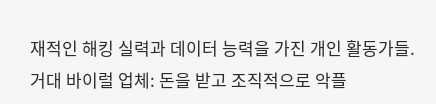재적인 해킹 실력과 데이터 능력을 가진 개인 활동가들.
거대 바이럴 업체: 돈을 받고 조직적으로 악플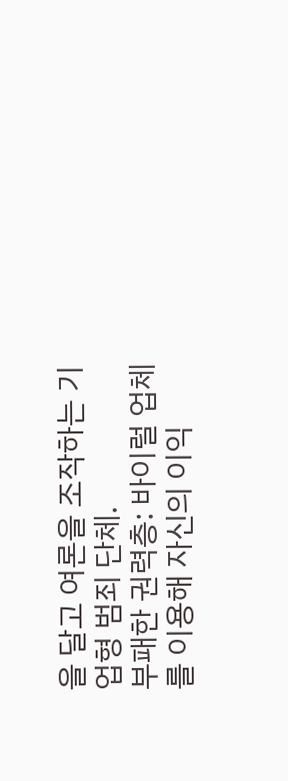을 달고 여론을 조작하는 기업형 범죄 단체.
부패한 권력층: 바이럴 업체를 이용해 자신의 이익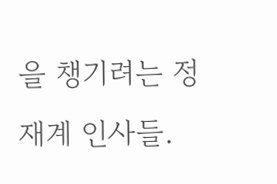을 챙기려는 정재계 인사들.